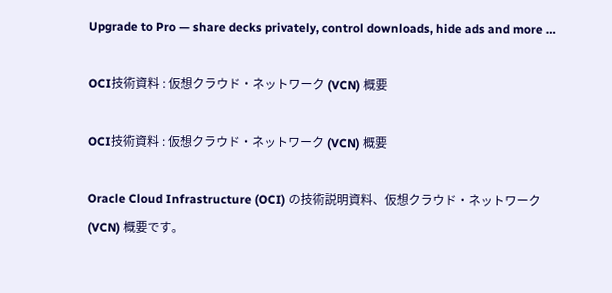Upgrade to Pro — share decks privately, control downloads, hide ads and more …

OCI技術資料 : 仮想クラウド・ネットワーク (VCN) 概要

OCI技術資料 : 仮想クラウド・ネットワーク (VCN) 概要

Oracle Cloud Infrastructure (OCI) の技術説明資料、仮想クラウド・ネットワーク (VCN) 概要です。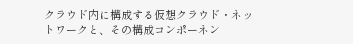クラウド内に構成する仮想クラウド・ネットワークと、その構成コンポーネン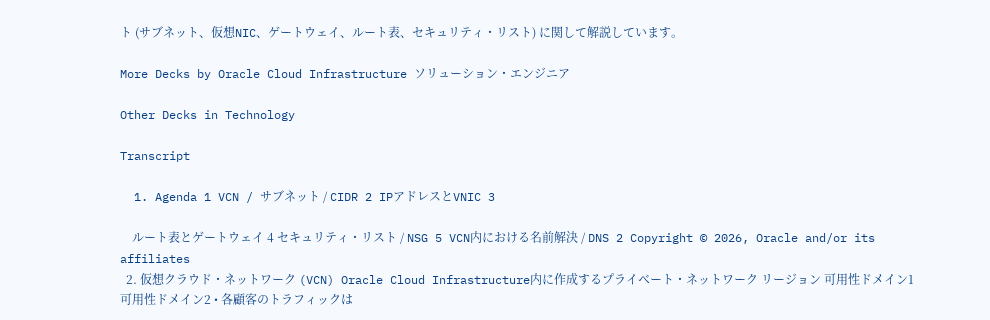ト (サブネット、仮想NIC、ゲートウェイ、ルート表、セキュリティ・リスト) に関して解説しています。

More Decks by Oracle Cloud Infrastructure ソリューション・エンジニア

Other Decks in Technology

Transcript

  1. Agenda 1 VCN / サブネット / CIDR 2 IPアドレスとVNIC 3

    ルート表とゲートウェイ 4 セキュリティ・リスト / NSG 5 VCN内における名前解決 / DNS 2 Copyright © 2026, Oracle and/or its affiliates
  2. 仮想クラウド・ネットワーク (VCN) Oracle Cloud Infrastructure内に作成するプライベート・ネットワーク リージョン 可用性ドメイン1 可用性ドメイン2 • 各顧客のトラフィックは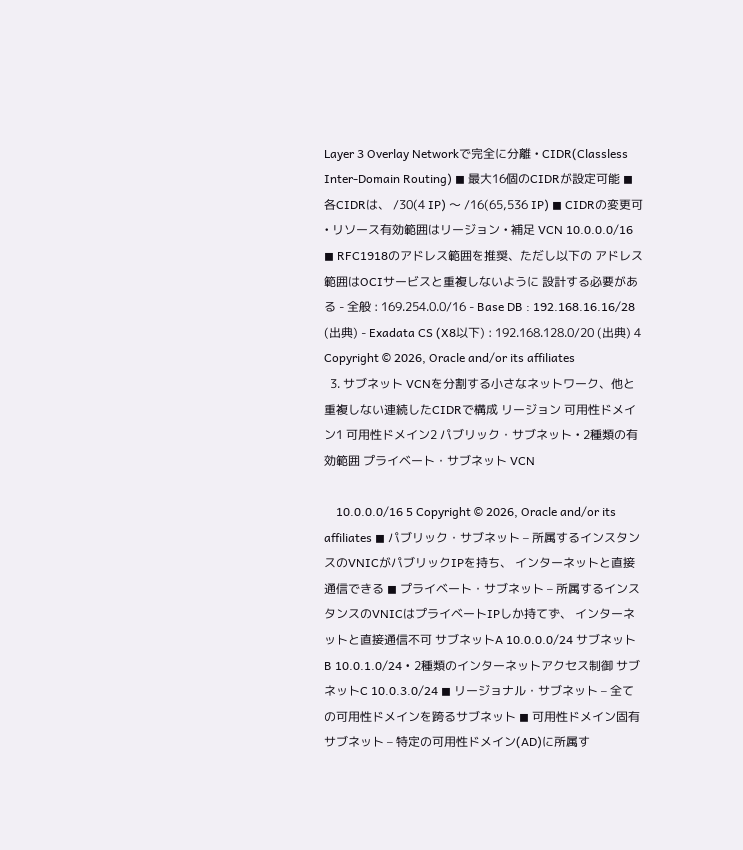Layer 3 Overlay Networkで完全に分離 • CIDR(Classless Inter-Domain Routing) ◼ 最大16個のCIDRが設定可能 ◼ 各CIDRは、 /30(4 IP) 〜 /16(65,536 IP) ◼ CIDRの変更可 • リソース有効範囲はリージョン • 補足 VCN 10.0.0.0/16 ◼ RFC1918のアドレス範囲を推奨、ただし以下の アドレス範囲はOCIサービスと重複しないように 設計する必要がある - 全般 : 169.254.0.0/16 - Base DB : 192.168.16.16/28 (出典) - Exadata CS (X8以下) : 192.168.128.0/20 (出典) 4 Copyright © 2026, Oracle and/or its affiliates
  3. サブネット VCNを分割する小さなネットワーク、他と重複しない連続したCIDRで構成 リージョン 可用性ドメイン1 可用性ドメイン2 パブリック・サブネット • 2種類の有効範囲 プライベート・サブネット VCN

    10.0.0.0/16 5 Copyright © 2026, Oracle and/or its affiliates ◼ パブリック・サブネット – 所属するインスタンスのVNICがパブリックIPを持ち、 インターネットと直接通信できる ◼ プライベート・サブネット – 所属するインスタンスのVNICはプライベートIPしか持てず、 インターネットと直接通信不可 サブネットA 10.0.0.0/24 サブネットB 10.0.1.0/24 • 2種類のインターネットアクセス制御 サブネットC 10.0.3.0/24 ◼ リージョナル・サブネット – 全ての可用性ドメインを跨るサブネット ◼ 可用性ドメイン固有サブネット – 特定の可用性ドメイン(AD)に所属す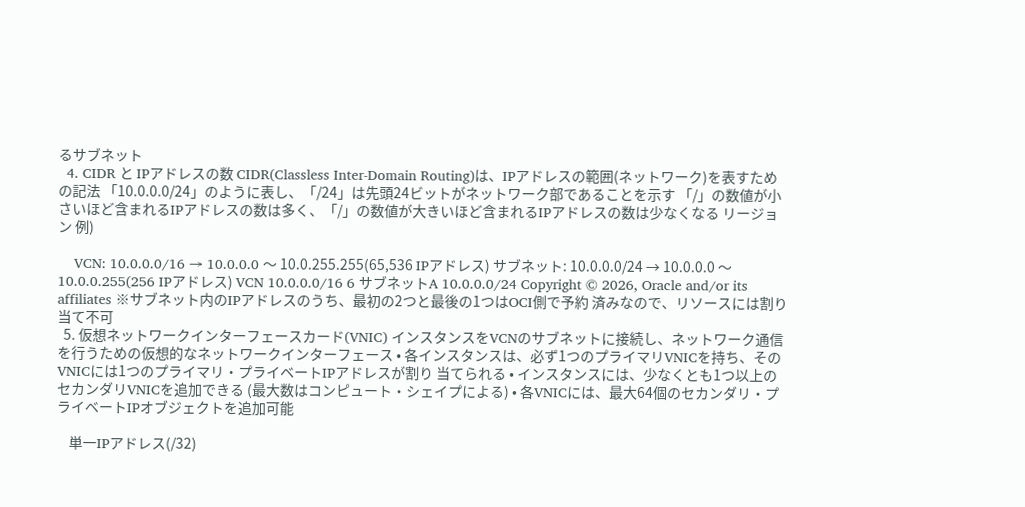るサブネット
  4. CIDR と IPアドレスの数 CIDR(Classless Inter-Domain Routing)は、IPアドレスの範囲(ネットワーク)を表すための記法 「10.0.0.0/24」のように表し、「/24」は先頭24ビットがネットワーク部であることを示す 「/」の数値が小さいほど含まれるIPアドレスの数は多く、「/」の数値が大きいほど含まれるIPアドレスの数は少なくなる リージョン 例)

    VCN: 10.0.0.0/16 → 10.0.0.0 〜 10.0.255.255(65,536 IPアドレス) サブネット: 10.0.0.0/24 → 10.0.0.0 〜 10.0.0.255(256 IPアドレス) VCN 10.0.0.0/16 6 サブネットA 10.0.0.0/24 Copyright © 2026, Oracle and/or its affiliates ※サブネット内のIPアドレスのうち、最初の2つと最後の1つはOCI側で予約 済みなので、リソースには割り当て不可
  5. 仮想ネットワークインターフェースカード(VNIC) インスタンスをVCNのサブネットに接続し、ネットワーク通信を行うための仮想的なネットワークインターフェース • 各インスタンスは、必ず1つのプライマリVNICを持ち、そのVNICには1つのプライマリ・プライベートIPアドレスが割り 当てられる • インスタンスには、少なくとも1つ以上のセカンダリVNICを追加できる (最大数はコンピュート・シェイプによる) • 各VNICには、最大64個のセカンダリ・プライベートIPオブジェクトを追加可能

    単一IPアドレス(/32)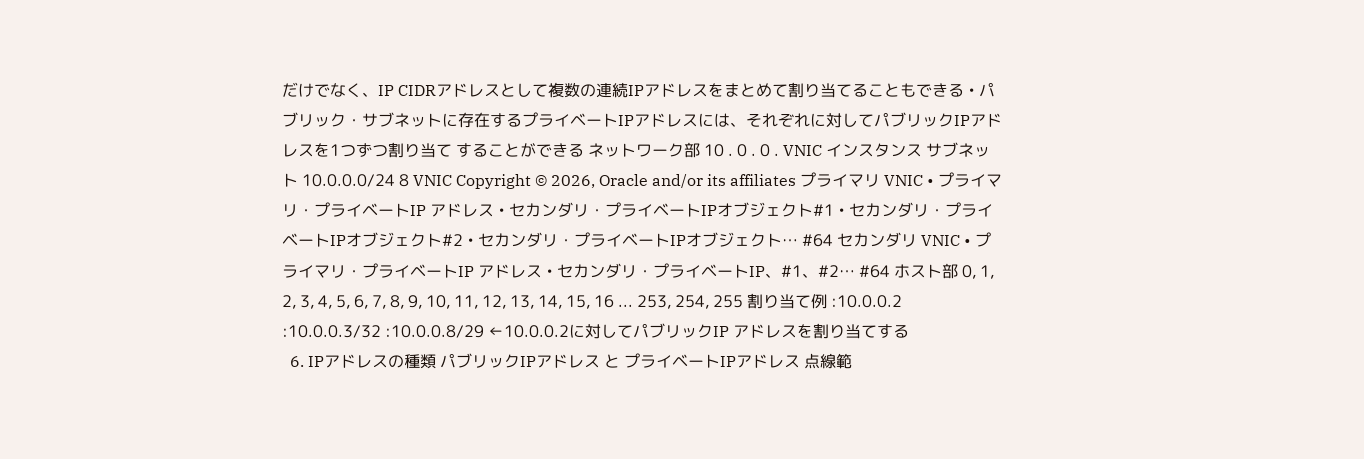だけでなく、IP CIDRアドレスとして複数の連続IPアドレスをまとめて割り当てることもできる • パブリック・サブネットに存在するプライベートIPアドレスには、それぞれに対してパブリックIPアドレスを1つずつ割り当て することができる ネットワーク部 10 . 0 . 0 . VNIC インスタンス サブネット 10.0.0.0/24 8 VNIC Copyright © 2026, Oracle and/or its affiliates プライマリ VNIC • プライマリ・プライベートIP アドレス • セカンダリ・プライベートIPオブジェクト#1 • セカンダリ・プライベートIPオブジェクト#2 • セカンダリ・プライベートIPオブジェクト… #64 セカンダリ VNIC • プライマリ・プライベートIP アドレス • セカンダリ・プライベートIP、#1、#2… #64 ホスト部 0, 1, 2, 3, 4, 5, 6, 7, 8, 9, 10, 11, 12, 13, 14, 15, 16 ... 253, 254, 255 割り当て例 :10.0.0.2 :10.0.0.3/32 :10.0.0.8/29 ←10.0.0.2に対してパブリックIP アドレスを割り当てする
  6. IPアドレスの種類 パブリックIPアドレス と プライベートIPアドレス 点線範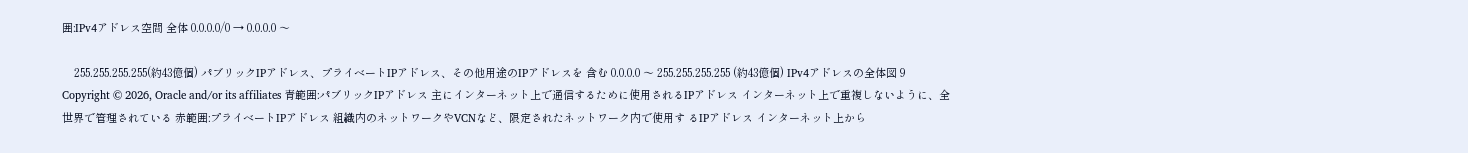囲:IPv4アドレス空間 全体 0.0.0.0/0 → 0.0.0.0 〜

    255.255.255.255(約43億個) パブリックIPアドレス、プライベートIPアドレス、その他用途のIPアドレスを 含む 0.0.0.0 〜 255.255.255.255 (約43億個) IPv4アドレスの全体図 9 Copyright © 2026, Oracle and/or its affiliates 青範囲:パブリックIPアドレス 主にインターネット上で通信するために使用されるIPアドレス インターネット上で重複しないように、全世界で管理されている 赤範囲:プライベートIPアドレス 組織内のネットワークやVCNなど、限定されたネットワーク内で使用す るIPアドレス インターネット上から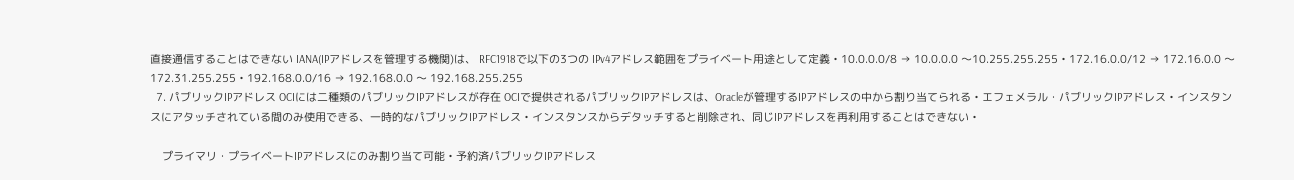直接通信することはできない IANA(IPアドレスを管理する機関)は、 RFC1918で以下の3つの IPv4アドレス範囲をプライベート用途として定義 • 10.0.0.0/8 → 10.0.0.0 〜10.255.255.255 • 172.16.0.0/12 → 172.16.0.0 〜 172.31.255.255 • 192.168.0.0/16 → 192.168.0.0 〜 192.168.255.255
  7. パブリックIPアドレス OCIには二種類のパブリックIPアドレスが存在 OCIで提供されるパブリックIPアドレスは、Oracleが管理するIPアドレスの中から割り当てられる • エフェメラル・パブリックIPアドレス • インスタンスにアタッチされている間のみ使用できる、一時的なパブリックIPアドレス • インスタンスからデタッチすると削除され、同じIPアドレスを再利用することはできない •

    プライマリ・プライベートIPアドレスにのみ割り当て可能 • 予約済パブリックIPアドレス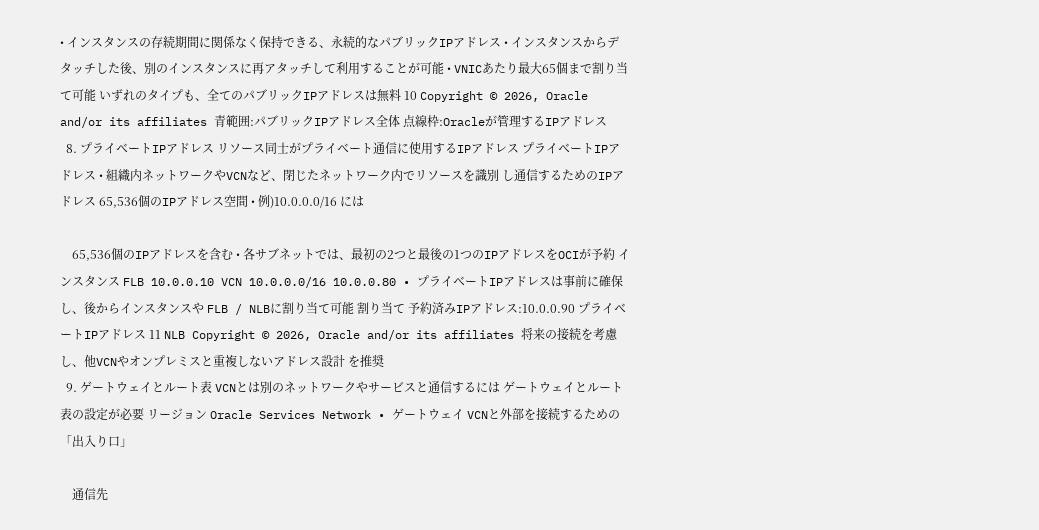• インスタンスの存続期間に関係なく保持できる、永続的なパブリックIPアドレス • インスタンスからデタッチした後、別のインスタンスに再アタッチして利用することが可能 • VNICあたり最大65個まで割り当て可能 いずれのタイプも、全てのパブリックIPアドレスは無料 10 Copyright © 2026, Oracle and/or its affiliates 青範囲:パブリックIPアドレス全体 点線枠:Oracleが管理するIPアドレス
  8. プライベートIPアドレス リソース同士がプライベート通信に使用するIPアドレス プライベートIPアドレス • 組織内ネットワークやVCNなど、閉じたネットワーク内でリソースを識別 し通信するためのIPアドレス 65,536個のIPアドレス空間 • 例)10.0.0.0/16 には

    65,536個のIPアドレスを含む • 各サブネットでは、最初の2つと最後の1つのIPアドレスをOCIが予約 インスタンス FLB 10.0.0.10 VCN 10.0.0.0/16 10.0.0.80 • プライベートIPアドレスは事前に確保し、後からインスタンスや FLB / NLBに割り当て可能 割り当て 予約済みIPアドレス:10.0.0.90 プライベートIPアドレス 11 NLB Copyright © 2026, Oracle and/or its affiliates 将来の接続を考慮し、他VCNやオンプレミスと重複しないアドレス設計 を推奨
  9. ゲートウェイとルート表 VCNとは別のネットワークやサービスと通信するには ゲートウェイとルート表の設定が必要 リージョン Oracle Services Network • ゲートウェイ VCNと外部を接続するための「出入り口」

    通信先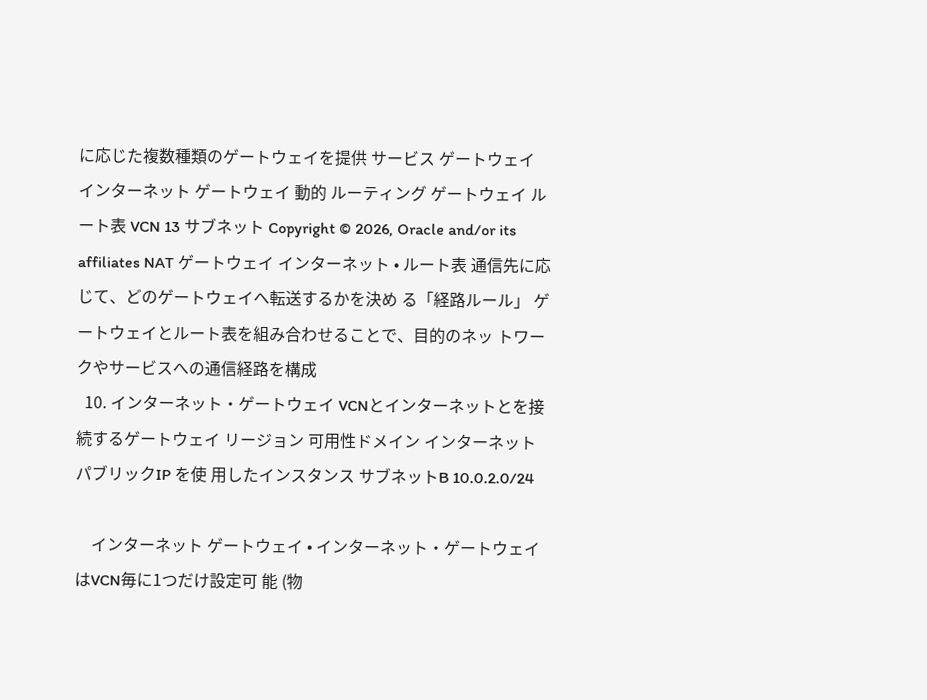に応じた複数種類のゲートウェイを提供 サービス ゲートウェイ インターネット ゲートウェイ 動的 ルーティング ゲートウェイ ルート表 VCN 13 サブネット Copyright © 2026, Oracle and/or its affiliates NAT ゲートウェイ インターネット • ルート表 通信先に応じて、どのゲートウェイへ転送するかを決め る「経路ルール」 ゲートウェイとルート表を組み合わせることで、目的のネッ トワークやサービスへの通信経路を構成
  10. インターネット・ゲートウェイ VCNとインターネットとを接続するゲートウェイ リージョン 可用性ドメイン インターネット パブリックIP を使 用したインスタンス サブネットB 10.0.2.0/24

    インターネット ゲートウェイ • インターネット・ゲートウェイはVCN毎に1つだけ設定可 能 (物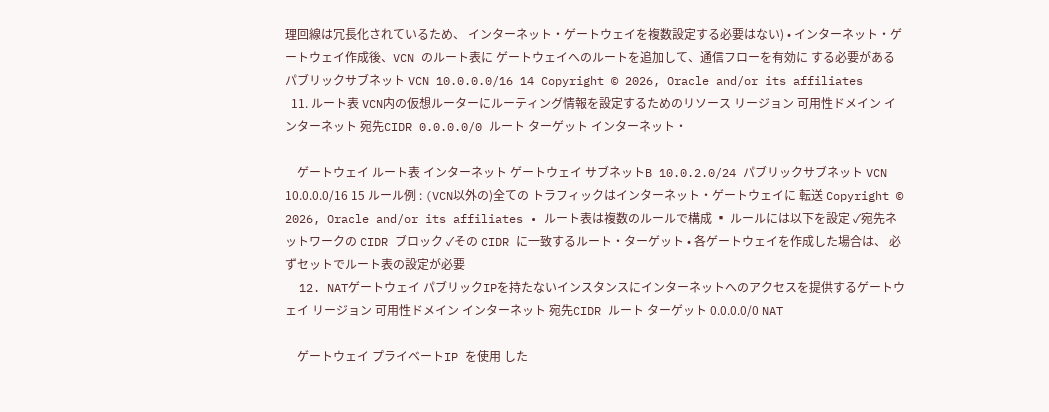理回線は冗長化されているため、 インターネット・ゲートウェイを複数設定する必要はない) • インターネット・ゲートウェイ作成後、VCN のルート表に ゲートウェイへのルートを追加して、通信フローを有効に する必要がある パブリックサブネット VCN 10.0.0.0/16 14 Copyright © 2026, Oracle and/or its affiliates
  11. ルート表 VCN内の仮想ルーターにルーティング情報を設定するためのリソース リージョン 可用性ドメイン インターネット 宛先CIDR 0.0.0.0/0 ルート ターゲット インターネット・

    ゲートウェイ ルート表 インターネット ゲートウェイ サブネットB 10.0.2.0/24 パブリックサブネット VCN 10.0.0.0/16 15 ルール例 : (VCN以外の)全ての トラフィックはインターネット・ゲートウェイに 転送 Copyright © 2026, Oracle and/or its affiliates • ルート表は複数のルールで構成 ▪ ルールには以下を設定 ✓宛先ネットワークの CIDR ブロック ✓その CIDR に一致するルート・ターゲット • 各ゲートウェイを作成した場合は、 必ずセットでルート表の設定が必要
  12. NATゲートウェイ パブリックIPを持たないインスタンスにインターネットへのアクセスを提供するゲートウェイ リージョン 可用性ドメイン インターネット 宛先CIDR ルート ターゲット 0.0.0.0/0 NAT

    ゲートウェイ プライベートIP を使用 した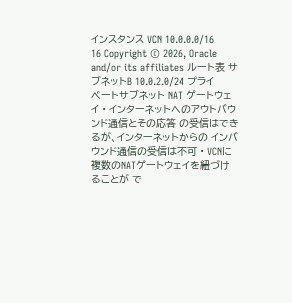インスタンス VCN 10.0.0.0/16 16 Copyright © 2026, Oracle and/or its affiliates ルート表 サブネットB 10.0.2.0/24 プライベートサブネット NAT ゲートウェイ • インターネットへのアウトバウンド通信とその応答 の受信はできるが、インターネットからの インバウンド通信の受信は不可 • VCNに複数のNATゲートウェイを紐づけることが で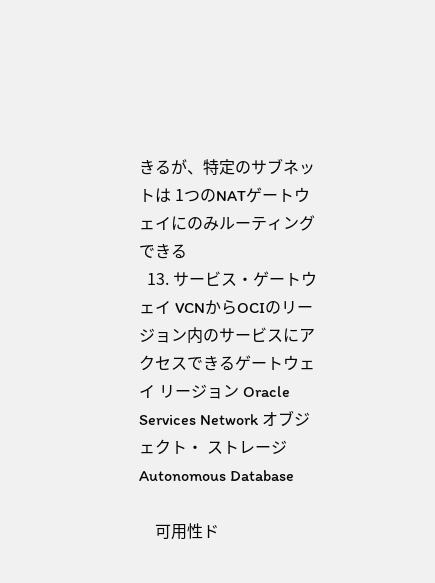きるが、特定のサブネットは 1つのNATゲートウェイにのみルーティングできる
  13. サービス・ゲートウェイ VCNからOCIのリージョン内のサービスにアクセスできるゲートウェイ リージョン Oracle Services Network オブジェクト・ ストレージ Autonomous Database

    可用性ド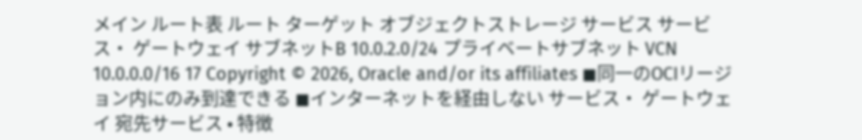メイン ルート表 ルート ターゲット オブジェクトストレージ サービス サービス・ ゲートウェイ サブネットB 10.0.2.0/24 プライベートサブネット VCN 10.0.0.0/16 17 Copyright © 2026, Oracle and/or its affiliates ◼同一のOCIリージョン内にのみ到達できる ◼インターネットを経由しない サービス・ ゲートウェイ 宛先サービス • 特徴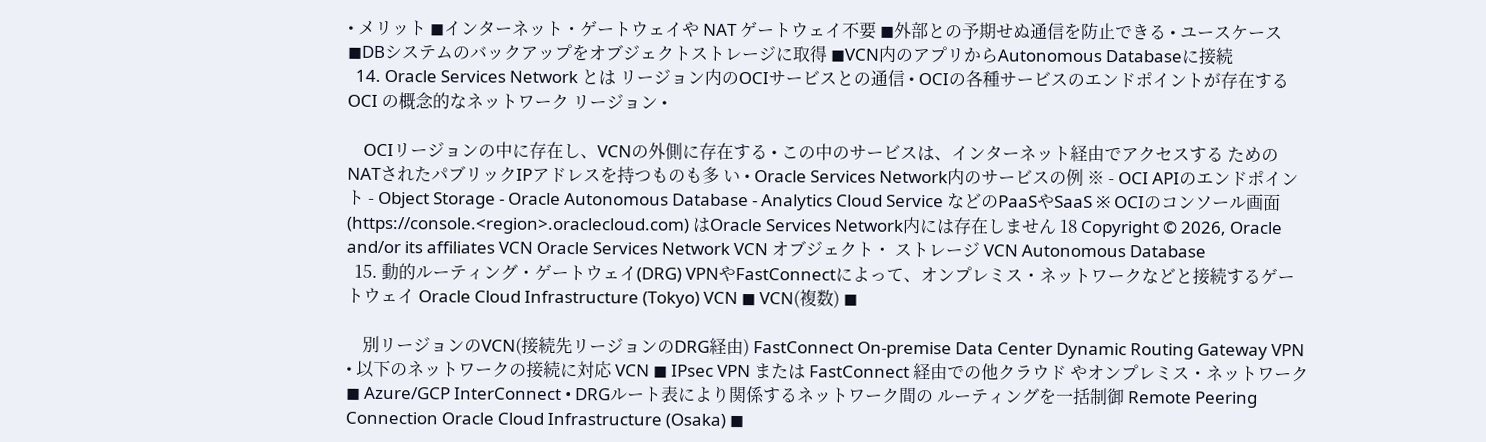• メリット ◼インターネット・ゲートウェイや NAT ゲートウェイ不要 ◼外部との予期せぬ通信を防止できる • ユースケース ◼DBシステムのバックアップをオブジェクトストレージに取得 ◼VCN内のアプリからAutonomous Databaseに接続
  14. Oracle Services Network とは リージョン内のOCIサービスとの通信 • OCIの各種サービスのエンドポイントが存在するOCI の概念的なネットワーク リージョン •

    OCIリージョンの中に存在し、VCNの外側に存在する • この中のサービスは、インターネット経由でアクセスする ためのNATされたパブリックIPアドレスを持つものも多 い • Oracle Services Network内のサービスの例 ※ - OCI APIのエンドポイント - Object Storage - Oracle Autonomous Database - Analytics Cloud Service などのPaaSやSaaS ※ OCIのコンソール画面 (https://console.<region>.oraclecloud.com) はOracle Services Network内には存在しません 18 Copyright © 2026, Oracle and/or its affiliates VCN Oracle Services Network VCN オブジェクト・ ストレージ VCN Autonomous Database
  15. 動的ルーティング・ゲートウェイ(DRG) VPNやFastConnectによって、オンプレミス・ネットワークなどと接続するゲートウェイ Oracle Cloud Infrastructure (Tokyo) VCN ◼ VCN(複数) ◼

    別リージョンのVCN(接続先リージョンのDRG経由) FastConnect On-premise Data Center Dynamic Routing Gateway VPN • 以下のネットワークの接続に対応 VCN ◼ IPsec VPN または FastConnect 経由での他クラウド やオンプレミス・ネットワーク ◼ Azure/GCP InterConnect • DRGルート表により関係するネットワーク間の ルーティングを一括制御 Remote Peering Connection Oracle Cloud Infrastructure (Osaka) ◼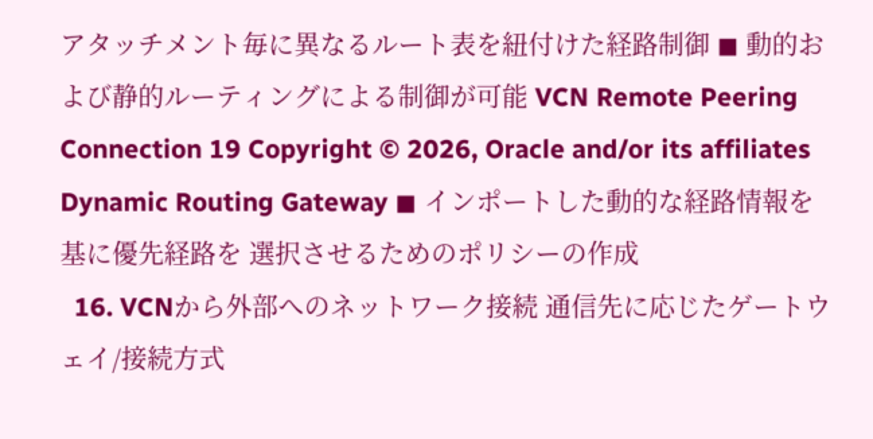アタッチメント毎に異なるルート表を紐付けた経路制御 ◼ 動的および静的ルーティングによる制御が可能 VCN Remote Peering Connection 19 Copyright © 2026, Oracle and/or its affiliates Dynamic Routing Gateway ◼ インポートした動的な経路情報を基に優先経路を 選択させるためのポリシーの作成
  16. VCNから外部へのネットワーク接続 通信先に応じたゲートウェイ/接続方式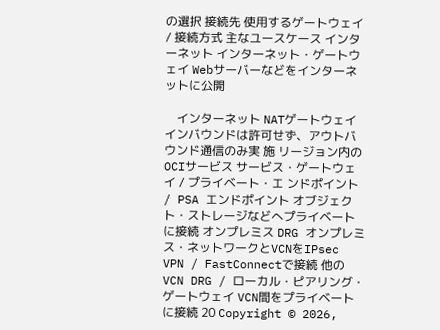の選択 接続先 使用するゲートウェイ / 接続方式 主なユースケース インターネット インターネット・ゲートウェイ Webサーバーなどをインターネットに公開

    インターネット NATゲートウェイ インバウンドは許可せず、アウトバウンド通信のみ実 施 リージョン内の OCIサービス サービス・ゲートウェイ / プライベート・エ ンドポイント / PSA エンドポイント オブジェクト・ストレージなどへプライベートに接続 オンプレミス DRG オンプレミス・ネットワークとVCNをIPsec VPN / FastConnectで接続 他のVCN DRG / ローカル・ピアリング・ゲートウェイ VCN間をプライベートに接続 20 Copyright © 2026,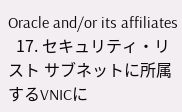Oracle and/or its affiliates
  17. セキュリティ・リスト サブネットに所属するVNICに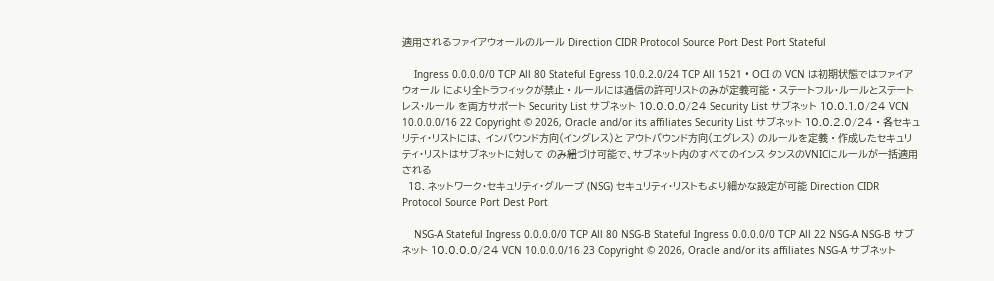適用されるファイアウォールのルール Direction CIDR Protocol Source Port Dest Port Stateful

    Ingress 0.0.0.0/0 TCP All 80 Stateful Egress 10.0.2.0/24 TCP All 1521 • OCI の VCN は初期状態ではファイアウォール により全トラフィックが禁止 • ルールには通信の許可リストのみが定義可能 • ステートフル・ルールとステートレス・ルール を両方サポート Security List サブネット 10.0.0.0/24 Security List サブネット 10.0.1.0/24 VCN 10.0.0.0/16 22 Copyright © 2026, Oracle and/or its affiliates Security List サブネット 10.0.2.0/24 • 各セキュリティ・リストには、 インバウンド方向(イングレス)と アウトバウンド方向(エグレス) のルールを定義 • 作成したセキュリティ・リストはサブネットに対して のみ紐づけ可能で、サブネット内のすべてのインス タンスのVNICにルールが一括適用される
  18. ネットワーク・セキュリティ・グループ (NSG) セキュリティ・リストもより細かな設定が可能 Direction CIDR Protocol Source Port Dest Port

    NSG-A Stateful Ingress 0.0.0.0/0 TCP All 80 NSG-B Stateful Ingress 0.0.0.0/0 TCP All 22 NSG-A NSG-B サブネット 10.0.0.0/24 VCN 10.0.0.0/16 23 Copyright © 2026, Oracle and/or its affiliates NSG-A サブネット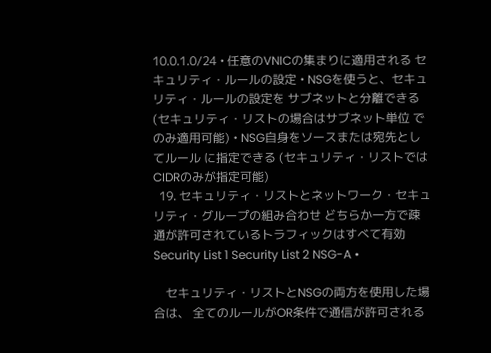10.0.1.0/24 • 任意のVNICの集まりに適用される セキュリティ・ルールの設定 • NSGを使うと、セキュリティ・ルールの設定を サブネットと分離できる (セキュリティ・リストの場合はサブネット単位 でのみ適用可能) • NSG自身をソースまたは宛先としてルール に指定できる (セキュリティ・リストではCIDRのみが指定可能)
  19. セキュリティ・リストとネットワーク・セキュリティ・グループの組み合わせ どちらか一方で疎通が許可されているトラフィックはすべて有効 Security List 1 Security List 2 NSG-A •

    セキュリティ・リストとNSGの両方を使用した場合は、 全てのルールがOR条件で通信が許可される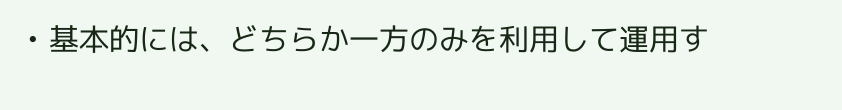• 基本的には、どちらか一方のみを利用して運用す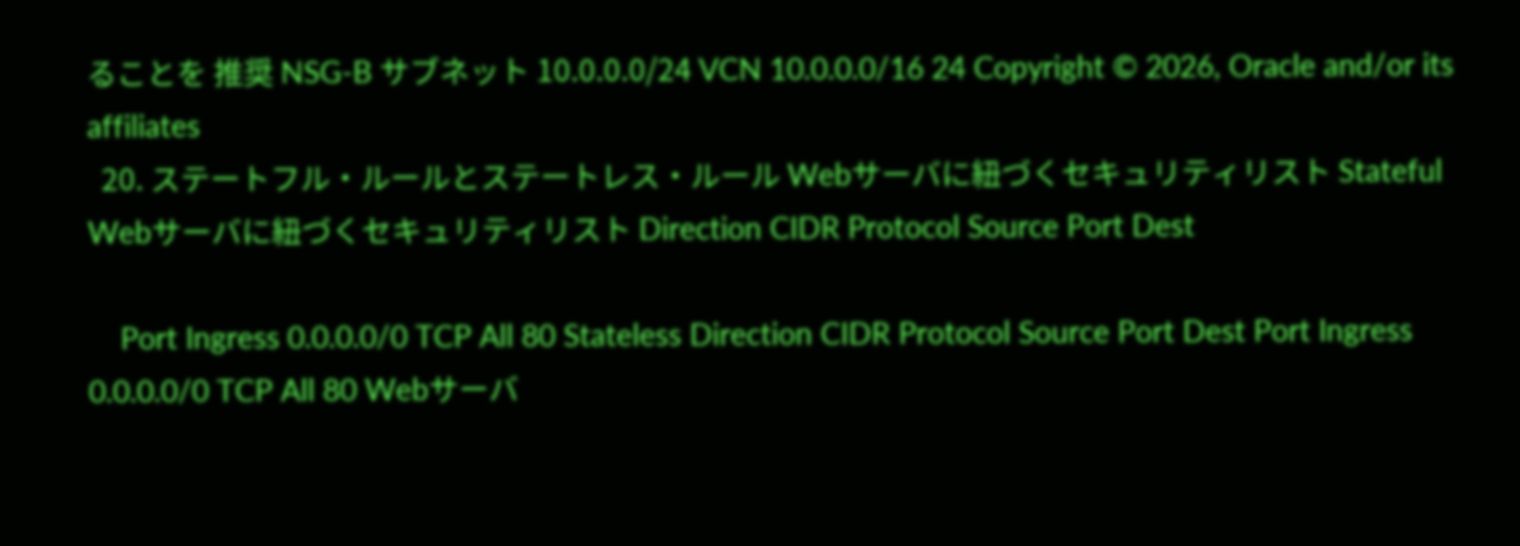ることを 推奨 NSG-B サブネット 10.0.0.0/24 VCN 10.0.0.0/16 24 Copyright © 2026, Oracle and/or its affiliates
  20. ステートフル・ルールとステートレス・ルール Webサーバに紐づくセキュリティリスト Stateful Webサーバに紐づくセキュリティリスト Direction CIDR Protocol Source Port Dest

    Port Ingress 0.0.0.0/0 TCP All 80 Stateless Direction CIDR Protocol Source Port Dest Port Ingress 0.0.0.0/0 TCP All 80 Webサーバ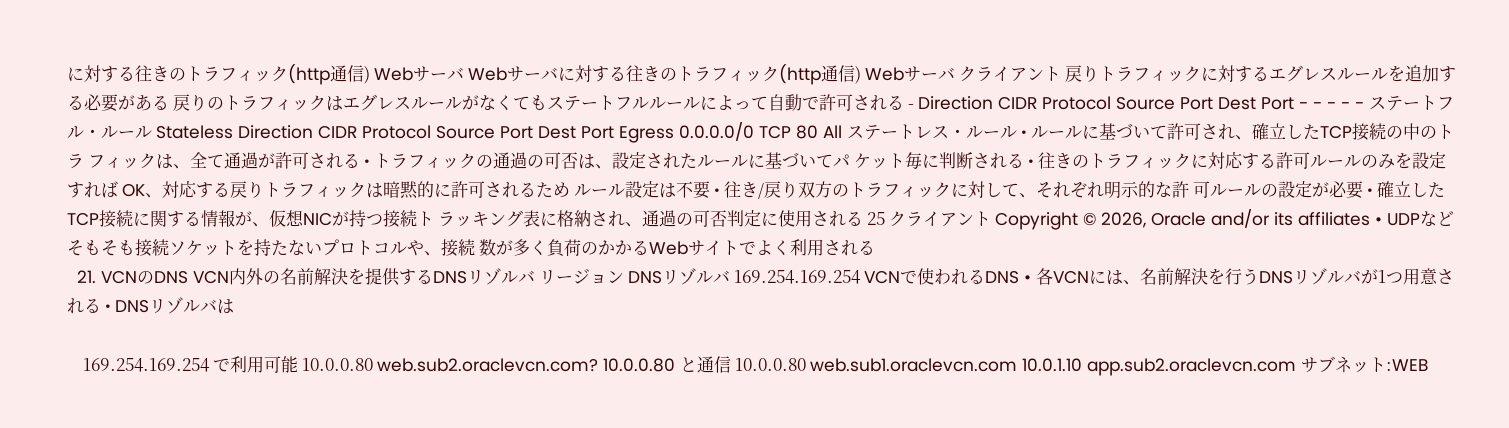に対する往きのトラフィック(http通信) Webサーバ Webサーバに対する往きのトラフィック(http通信) Webサーバ クライアント 戻りトラフィックに対するエグレスルールを追加する必要がある 戻りのトラフィックはエグレスルールがなくてもステートフルルールによって自動で許可される - Direction CIDR Protocol Source Port Dest Port - - - - - ステートフル・ルール Stateless Direction CIDR Protocol Source Port Dest Port Egress 0.0.0.0/0 TCP 80 All ステートレス・ルール • ルールに基づいて許可され、確立したTCP接続の中のトラ フィックは、全て通過が許可される • トラフィックの通過の可否は、設定されたルールに基づいてパ ケット毎に判断される • 往きのトラフィックに対応する許可ルールのみを設定すれば OK、対応する戻りトラフィックは暗黙的に許可されるため ルール設定は不要 • 往き/戻り双方のトラフィックに対して、それぞれ明示的な許 可ルールの設定が必要 • 確立したTCP接続に関する情報が、仮想NICが持つ接続ト ラッキング表に格納され、通過の可否判定に使用される 25 クライアント Copyright © 2026, Oracle and/or its affiliates • UDPなどそもそも接続ソケットを持たないプロトコルや、接続 数が多く負荷のかかるWebサイトでよく利用される
  21. VCNのDNS VCN内外の名前解決を提供するDNSリゾルバ リージョン DNSリゾルバ 169.254.169.254 VCNで使われるDNS • 各VCNには、名前解決を行うDNSリゾルバが1つ用意される • DNSリゾルバは

    169.254.169.254 で利用可能 10.0.0.80 web.sub2.oraclevcn.com? 10.0.0.80 と通信 10.0.0.80 web.sub1.oraclevcn.com 10.0.1.10 app.sub2.oraclevcn.com サブネット:WEB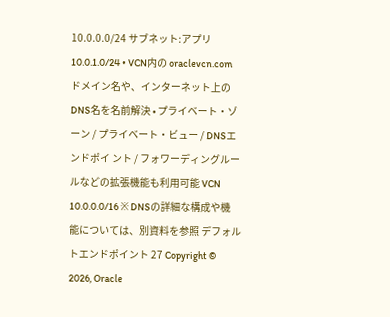10.0.0.0/24 サブネット:アプリ 10.0.1.0/24 • VCN内の oraclevcn.com ドメイン名や、インターネット上の DNS名を名前解決 • プライベート・ゾーン / プライベート・ビュー / DNSエンドポイ ント / フォワーディングルールなどの拡張機能も利用可能 VCN 10.0.0.0/16 ※ DNSの詳細な構成や機能については、別資料を参照 デフォルトエンドポイント 27 Copyright © 2026, Oracle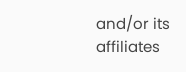and/or its affiliates